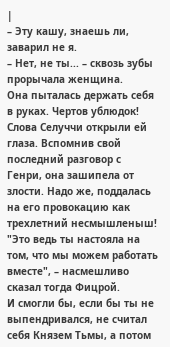|
– Эту кашу, знаешь ли, заварил не я.
– Нет, не ты... – сквозь зубы прорычала женщина.
Она пыталась держать себя в руках. Чертов ублюдок! Слова Селуччи открыли ей глаза. Вспомнив свой последний разговор с Генри, она зашипела от злости. Надо же, поддалась на его провокацию как трехлетний несмышленыш!
"Это ведь ты настояла на том, что мы можем работать вместе", – насмешливо сказал тогда Фицрой.
И смогли бы, если бы ты не выпендривался, не считал себя Князем Тьмы, а потом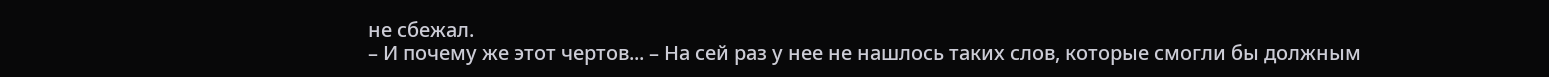не сбежал.
– И почему же этот чертов... – На сей раз у нее не нашлось таких слов, которые смогли бы должным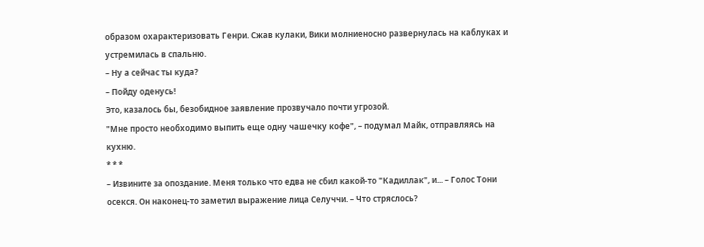образом охарактеризовать Генри. Сжав кулаки, Вики молниеносно развернулась на каблуках и устремилась в спальню.
– Ну а сейчас ты куда?
– Пойду оденусь!
Это, казалось бы, безобидное заявление прозвучало почти угрозой.
"Мне просто необходимо выпить еще одну чашечку кофе", – подумал Майк, отправляясь на кухню.
* * *
– Извините за опоздание. Меня только что едва не сбил какой-то "Кадиллак", и... – Голос Тони осекся. Он наконец-то заметил выражение лица Селуччи. – Что стряслось?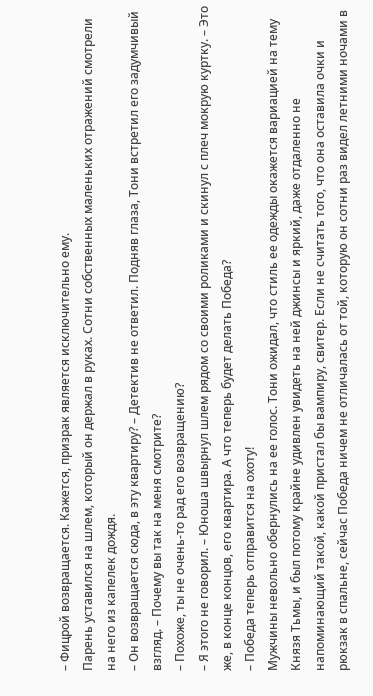– Фицрой возвращается. Кажется, призрак является исключительно ему.
Парень уставился на шлем, который он держал в руках. Сотни собственных маленьких отражений смотрели на него из капелек дождя.
– Он возвращается сюда, в эту квартиру? – Детектив не ответил. Подняв глаза, Тони встретил его задумчивый взгляд. – Почему вы так на меня смотрите?
– Похоже, ты не очень-то рад его возвращению?
– Я этого не говорил. – Юноша швырнул шлем рядом со своими роликами и скинул с плеч мокрую куртку. – Это же, в конце концов, его квартира. А что теперь будет делать Победа?
– Победа теперь отправится на охоту!
Мужчины невольно обернулись на ее голос. Тони ожидал, что стиль ее одежды окажется вариацией на тему Князя Тьмы, и был потому крайне удивлен увидеть на ней джинсы и яркий, даже отдаленно не напоминающий такой, какой пристал бы вампиру, свитер. Если не считать того, что она оставила очки и рюкзак в спальне, сейчас Победа ничем не отличалась от той, которую он сотни раз видел летними ночами в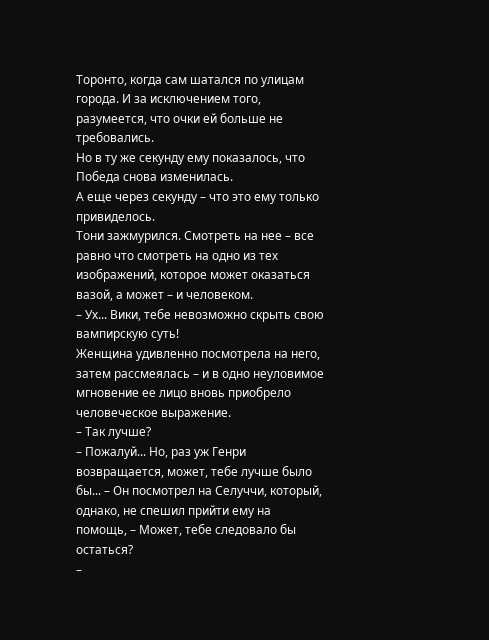Торонто, когда сам шатался по улицам города. И за исключением того, разумеется, что очки ей больше не требовались.
Но в ту же секунду ему показалось, что Победа снова изменилась.
А еще через секунду – что это ему только привиделось.
Тони зажмурился. Смотреть на нее – все равно что смотреть на одно из тех изображений, которое может оказаться вазой, а может – и человеком.
– Ух... Вики, тебе невозможно скрыть свою вампирскую суть!
Женщина удивленно посмотрела на него, затем рассмеялась – и в одно неуловимое мгновение ее лицо вновь приобрело человеческое выражение.
– Так лучше?
– Пожалуй... Но, раз уж Генри возвращается, может, тебе лучше было бы... – Он посмотрел на Селуччи, который, однако, не спешил прийти ему на помощь, – Может, тебе следовало бы остаться?
–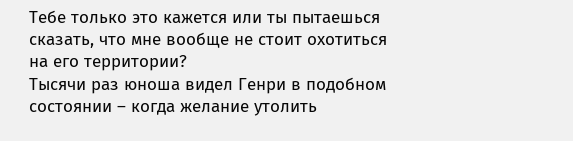Тебе только это кажется или ты пытаешься сказать, что мне вообще не стоит охотиться на его территории?
Тысячи раз юноша видел Генри в подобном состоянии – когда желание утолить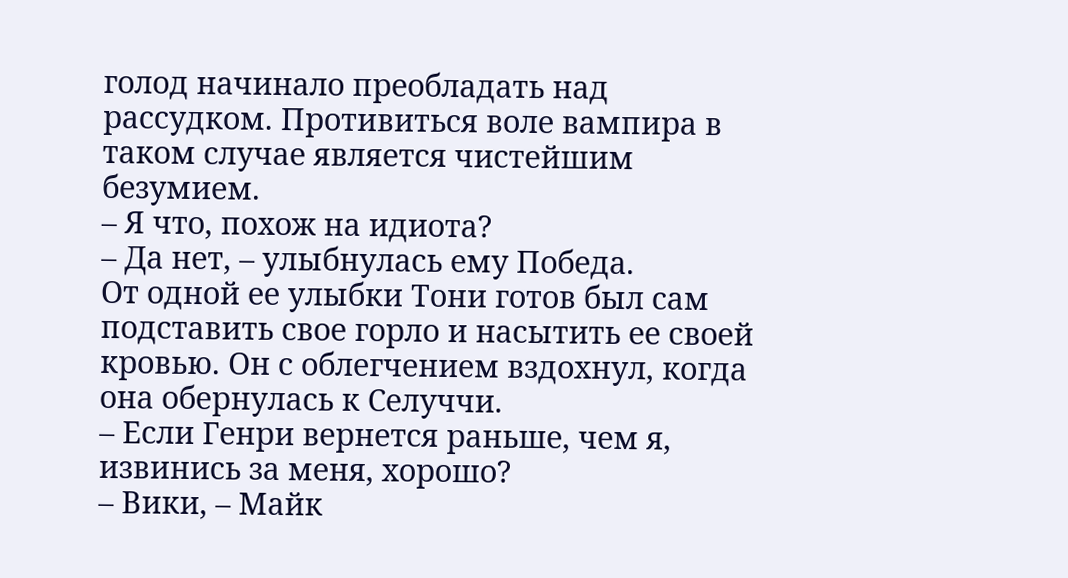голод начинало преобладать над рассудком. Противиться воле вампира в таком случае является чистейшим безумием.
– Я что, похож на идиота?
– Да нет, – улыбнулась ему Победа.
От одной ее улыбки Тони готов был сам подставить свое горло и насытить ее своей кровью. Он с облегчением вздохнул, когда она обернулась к Селуччи.
– Если Генри вернется раньше, чем я, извинись за меня, хорошо?
– Вики, – Майк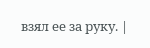взял ее за руку. |